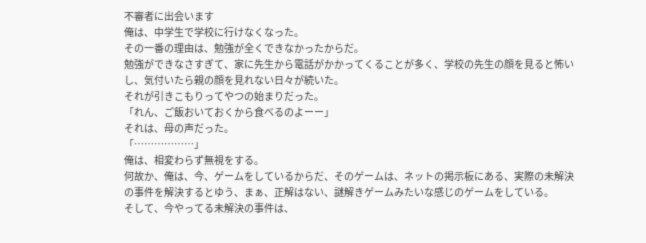不審者に出会います
俺は、中学生で学校に行けなくなった。
その一番の理由は、勉強が全くできなかったからだ。
勉強ができなさすぎて、家に先生から電話がかかってくることが多く、学校の先生の顔を見ると怖いし、気付いたら親の顔を見れない日々が続いた。
それが引きこもりってやつの始まりだった。
「れん、ご飯おいておくから食べるのよーー」
それは、母の声だった。
「………………」
俺は、相変わらず無視をする。
何故か、俺は、今、ゲームをしているからだ、そのゲームは、ネットの掲示板にある、実際の未解決の事件を解決するとゆう、まぁ、正解はない、謎解きゲームみたいな感じのゲームをしている。
そして、今やってる未解決の事件は、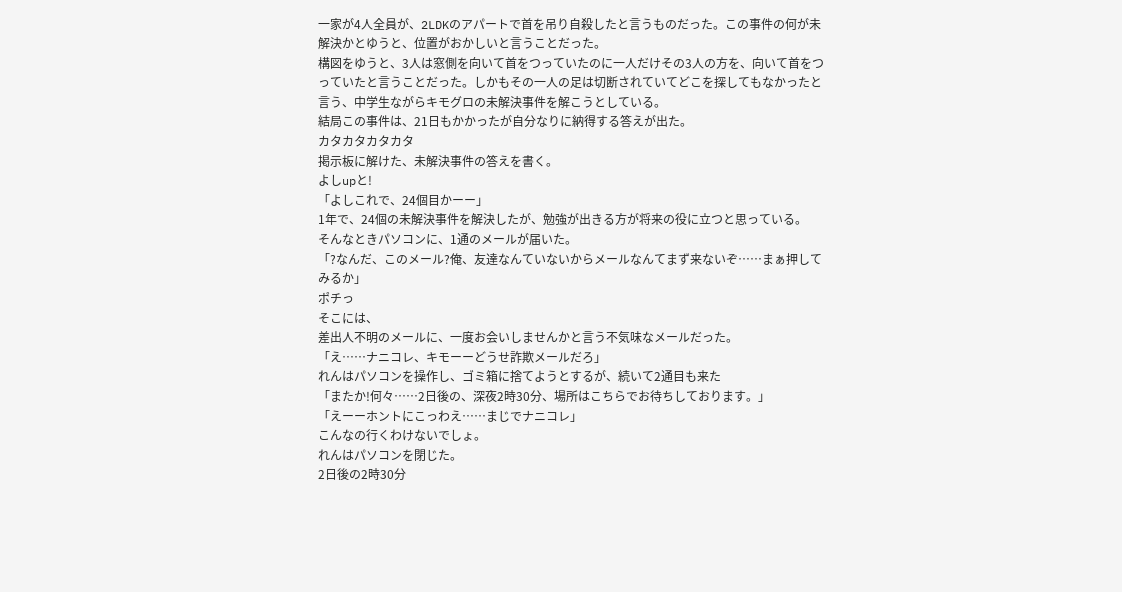一家が4人全員が、2LDKのアパートで首を吊り自殺したと言うものだった。この事件の何が未解決かとゆうと、位置がおかしいと言うことだった。
構図をゆうと、3人は窓側を向いて首をつっていたのに一人だけその3人の方を、向いて首をつっていたと言うことだった。しかもその一人の足は切断されていてどこを探してもなかったと言う、中学生ながらキモグロの未解決事件を解こうとしている。
結局この事件は、21日もかかったが自分なりに納得する答えが出た。
カタカタカタカタ
掲示板に解けた、未解決事件の答えを書く。
よしupと!
「よしこれで、24個目かーー」
1年で、24個の未解決事件を解決したが、勉強が出きる方が将来の役に立つと思っている。
そんなときパソコンに、1通のメールが届いた。
「?なんだ、このメール?俺、友達なんていないからメールなんてまず来ないぞ……まぁ押してみるか」
ポチっ
そこには、
差出人不明のメールに、一度お会いしませんかと言う不気味なメールだった。
「え……ナニコレ、キモーーどうせ詐欺メールだろ」
れんはパソコンを操作し、ゴミ箱に捨てようとするが、続いて2通目も来た
「またか!何々……2日後の、深夜2時30分、場所はこちらでお待ちしております。」
「えーーホントにこっわえ……まじでナニコレ」
こんなの行くわけないでしょ。
れんはパソコンを閉じた。
2日後の2時30分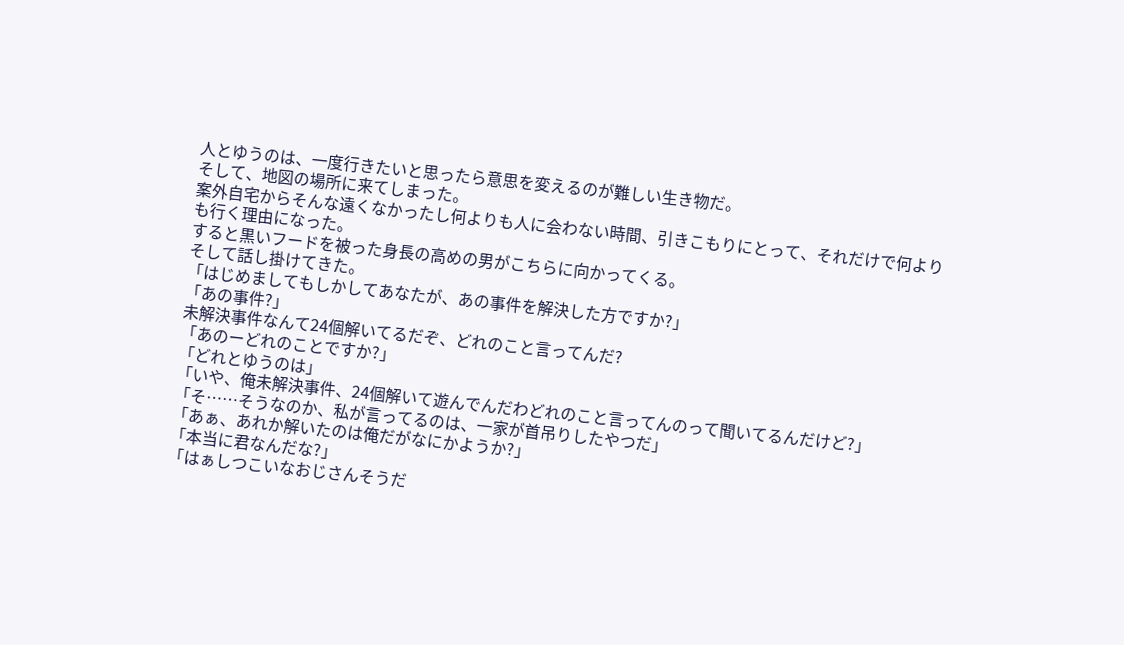人とゆうのは、一度行きたいと思ったら意思を変えるのが難しい生き物だ。
そして、地図の場所に来てしまった。
案外自宅からそんな遠くなかったし何よりも人に会わない時間、引きこもりにとって、それだけで何よりも行く理由になった。
すると黒いフードを被った身長の高めの男がこちらに向かってくる。
そして話し掛けてきた。
「はじめましてもしかしてあなたが、あの事件を解決した方ですか?」
「あの事件?」
未解決事件なんて24個解いてるだぞ、どれのこと言ってんだ?
「あのーどれのことですか?」
「どれとゆうのは」
「いや、俺未解決事件、24個解いて遊んでんだわどれのこと言ってんのって聞いてるんだけど?」
「そ……そうなのか、私が言ってるのは、一家が首吊りしたやつだ」
「あぁ、あれか解いたのは俺だがなにかようか?」
「本当に君なんだな?」
「はぁしつこいなおじさんそうだ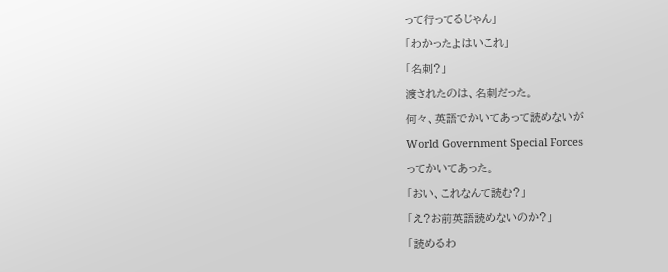って行ってるじゃん」
「わかったよはいこれ」
「名刺?」
渡されたのは、名刺だった。
何々、英語でかいてあって読めないが
World Government Special Forces
ってかいてあった。
「おい、これなんて読む?」
「え?お前英語読めないのか?」
「読めるわ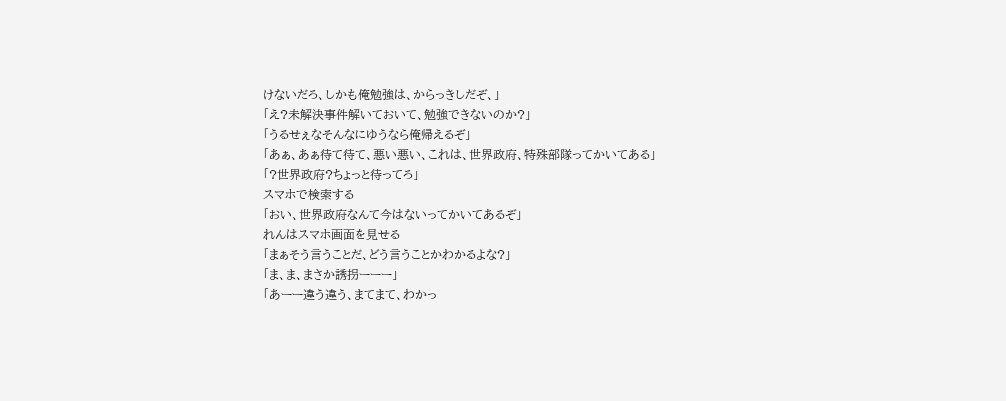けないだろ、しかも俺勉強は、からっきしだぞ、」
「え?未解決事件解いておいて、勉強できないのか?」
「うるせぇなそんなにゆうなら俺帰えるぞ」
「あぁ、あぁ待て待て、悪い悪い、これは、世界政府、特殊部隊ってかいてある」
「?世界政府?ちょっと待ってろ」
スマホで検索する
「おい、世界政府なんて今はないってかいてあるぞ」
れんはスマホ画面を見せる
「まぁそう言うことだ、どう言うことかわかるよな?」
「ま、ま、まさか誘拐ーーー」
「あーー違う違う、まてまて、わかっ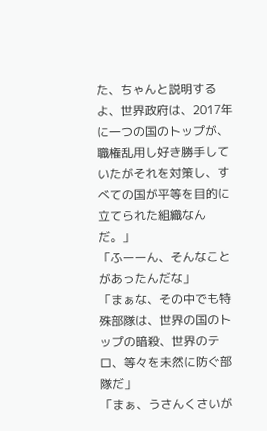た、ちゃんと説明するよ、世界政府は、2017年に一つの国のトップが、職権乱用し好き勝手していたがそれを対策し、すべての国が平等を目的に立てられた組織なんだ。」
「ふーーん、そんなことがあったんだな」
「まぁな、その中でも特殊部隊は、世界の国のトップの暗殺、世界のテロ、等々を未然に防ぐ部隊だ」
「まぁ、うさんくさいが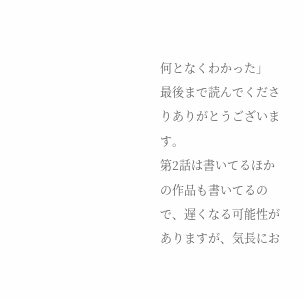何となくわかった」
最後まで読んでくださりありがとうございます。
第2話は書いてるほかの作品も書いてるので、遅くなる可能性がありますが、気長にお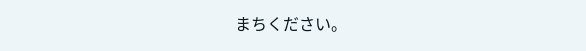まちください。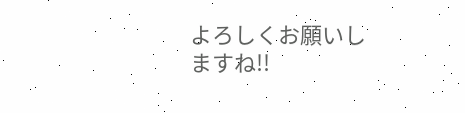よろしくお願いしますね!!